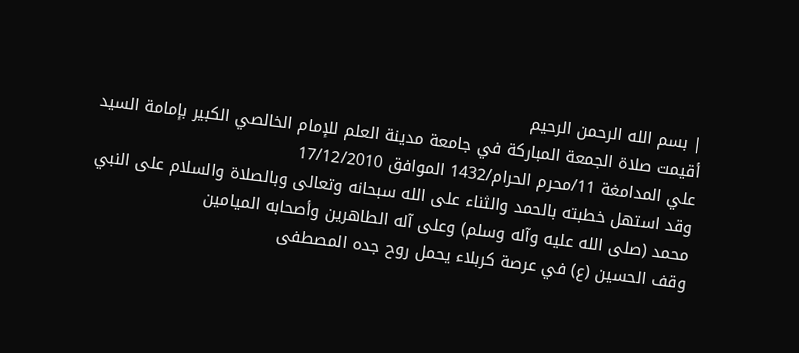| بسم الله الرحمن الرحيم
أقيمت صلاة الجمعة المباركة في جامعة مدينة العلم للإمام الخالصي الكبير بإمامة السيد علي المدامغة 11/محرم الحرام/1432 الموافق 17/12/2010
وقد استهل خطبته بالحمد والثناء على الله سبحانه وتعالى وبالصلاة والسلام على النبي محمد (صلى الله عليه وآله وسلم) وعلى آله الطاهرين وأصحابه الميامين
وقف الحسين (ع) في عرصة كربلاء يحمل روح جده المصطفى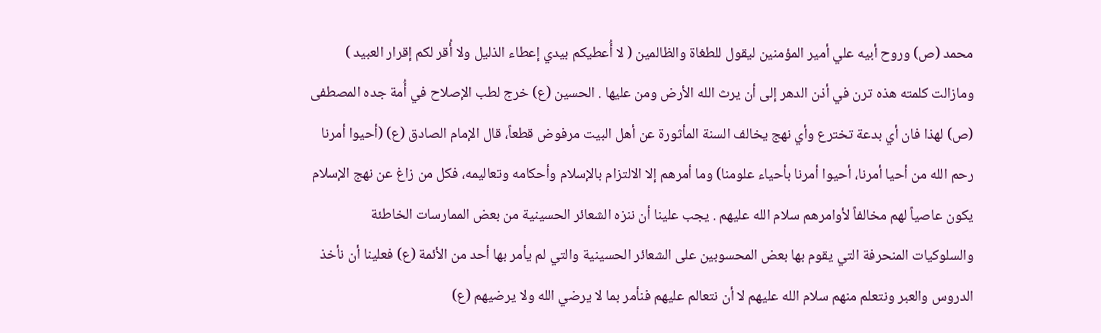محمد (ص) وروح أبيه علي أمير المؤمنين ليقول للطغاة والظالمين ( لا أُعطيكم بيدي إعطاء الذليل ولا أُقر لكم إقرار العبيد ) ومازالت كلمته هذه ترن في أذن الدهر إلى أن يرث الله الأرض ومن عليها . الحسين (ع) خرج لطب الإصلاح في أُمة جده المصطفى (ص) لهذا فان أي بدعة تخترع وأي نهج يخالف السنة المأثورة عن أهل البيت مرفوض قطعاً، قال الإمام الصادق (ع) (أحيوا أمرنا رحم الله من أحيا أمرنا، أحيوا أمرنا بأحياء علومنا) وما أمرهم إلا الالتزام بالإسلام وأحكامه وتعاليمه، فكل من زاغ عن نهج الإسلام يكون عاصياً لهم مخالفاً لأوامرهم سلام الله عليهم . يجب علينا أن ننزه الشعائر الحسينية من بعض الممارسات الخاطئة والسلوكيات المنحرفة التي يقوم بها بعض المحسوبين على الشعائر الحسينية والتي لم يأمر بها أحد من الأئمة (ع) فعلينا أن نأخذ الدروس والعبر ونتعلم منهم سلام الله عليهم لا أن نتعالم عليهم فنأمر بما لا يرضي الله ولا يرضيهم (ع)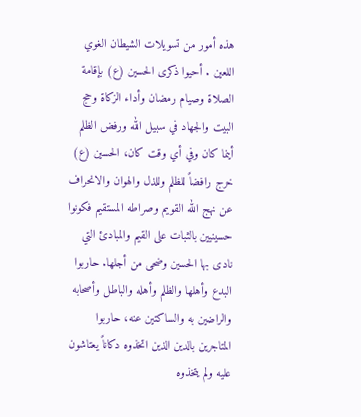هذه أمور من تسويلات الشيطان الغوي اللعين . أحيوا ذكرى الحسين (ع) بإقامة الصلاة وصيام رمضان وأداء الزكاة وحج البيت والجهاد في سبيل الله ورفض الظلم أينما كان وفي أي وقت كان، الحسين (ع) خرج رافضاً للظلم وللذل والهوان والانحراف عن نهج الله القويم وصراطه المستقيم فكونوا حسينيين بالثبات على القيم والمبادئ التي نادى بها الحسين وضحى من أجلها. حاربوا البدع وأهلها والظلم وأهله والباطل وأصحابه والراضين به والساكتين عنه، حاربوا المتاجرين بالدين الذين اتخذوه دكاناً يعتاشون عليه ولم يتخذوه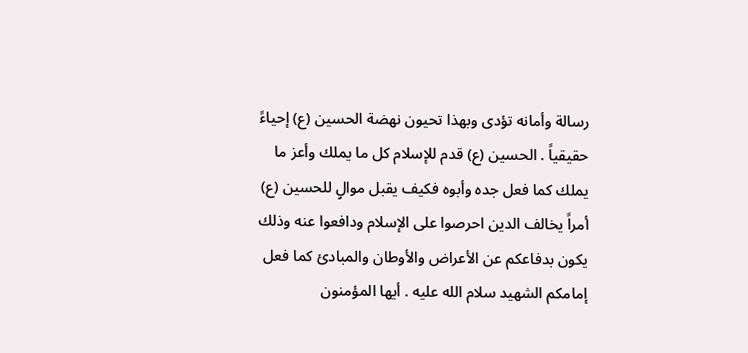رسالة وأمانه تؤدى وبهذا تحيون نهضة الحسين (ع) إحياءً حقيقياً . الحسين (ع) قدم للإسلام كل ما يملك وأعز ما يملك كما فعل جده وأبوه فكيف يقبل موالٍ للحسين (ع) أمراً يخالف الدين احرصوا على الإسلام ودافعوا عنه وذلك يكون بدفاعكم عن الأعراض والأوطان والمبادئ كما فعل إمامكم الشهيد سلام الله عليه . أيها المؤمنون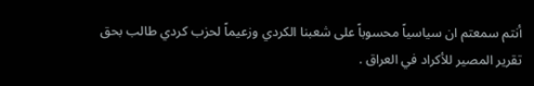أنتم سمعتم ان سياسياً محسوباً على شعبنا الكردي وزعيماً لحزب كردي طالب بحق تقرير المصير للأكراد في العراق .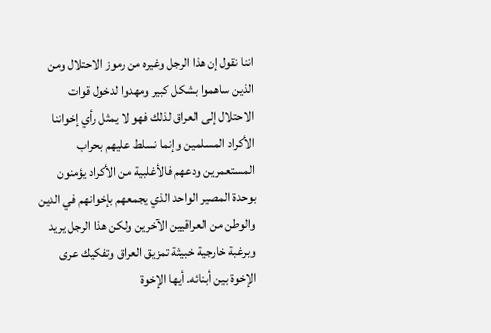اننا نقول إن هذا الرجل وغيره من رموز الاحتلال ومن الذين ساهموا بشكل كبير ومهدوا لدخول قوات الاحتلال إلى العراق لذلك فهو لا يمثل رأي إخواننا الأكراد المسلمين وإنما نسلط عليهم بحراب المستعمرين ودعهم فالأغلبية من الأكراد يؤمنون بوحدة المصير الواحد الذي يجمعهم بإخوانهم في الدين والوطن من العراقيين الآخرين ولكن هذا الرجل يريد وبرغبة خارجية خبيثة تمزيق العراق وتفكيك عرى الإخوة بين أبنائه. أيها الإخوة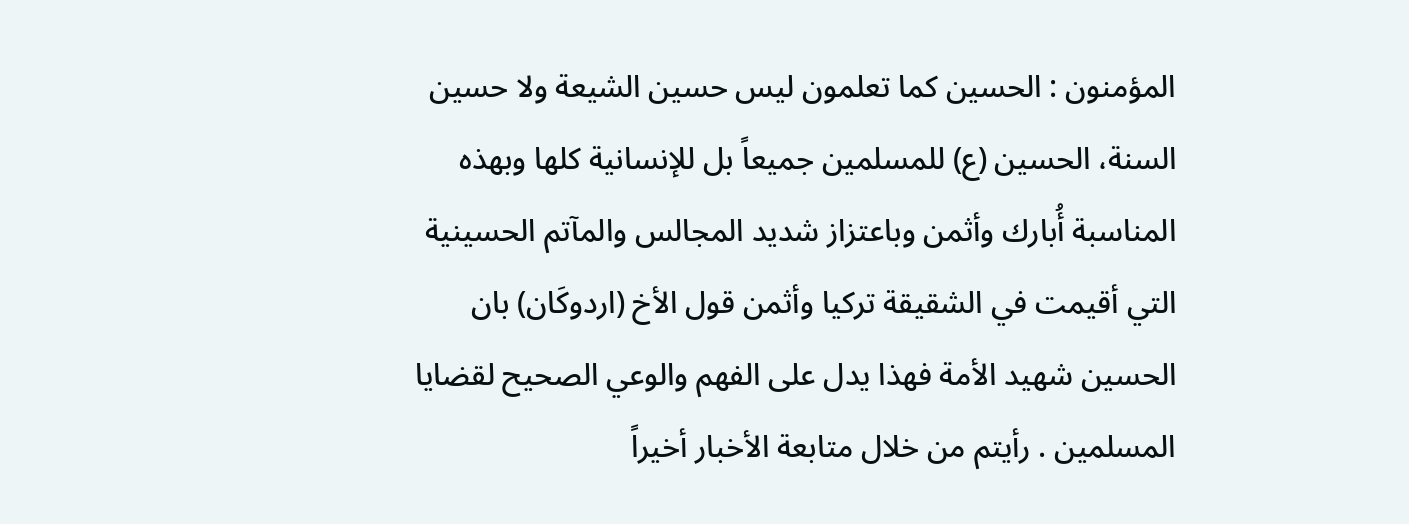المؤمنون : الحسين كما تعلمون ليس حسين الشيعة ولا حسين السنة، الحسين (ع) للمسلمين جميعاً بل للإنسانية كلها وبهذه المناسبة أُبارك وأثمن وباعتزاز شديد المجالس والمآتم الحسينية التي أقيمت في الشقيقة تركيا وأثمن قول الأخ (اردوكَان) بان الحسين شهيد الأمة فهذا يدل على الفهم والوعي الصحيح لقضايا المسلمين . رأيتم من خلال متابعة الأخبار أخيراً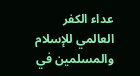عداء الكفر العالمي للإسلام والمسلمين في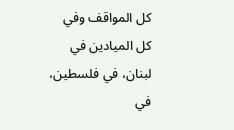كل المواقف وفي كل الميادين في لبنان، في فلسطين، في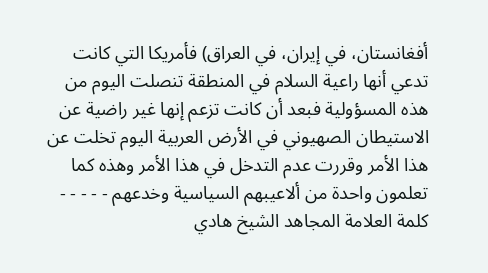أفغانستان، في إيران، في العراق) فأمريكا التي كانت تدعي أنها راعية السلام في المنطقة تنصلت اليوم من هذه المسؤولية فبعد أن كانت تزعم إنها غير راضية عن الاستيطان الصهيوني في الأرض العربية اليوم تخلت عن هذا الأمر وقررت عدم التدخل في هذا الأمر وهذه كما تعلمون واحدة من ألاعيبهم السياسية وخدعهم - - - - -
كلمة العلامة المجاهد الشيخ هادي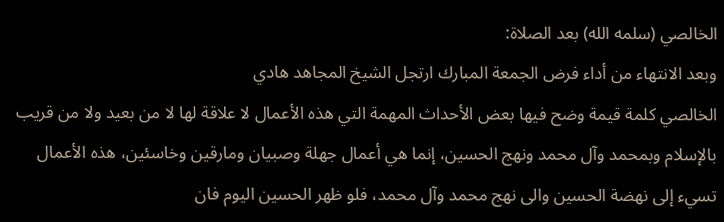الخالصي (سلمه الله) بعد الصلاة:
وبعد الانتهاء من أداء فرض الجمعة المبارك ارتجل الشيخ المجاهد هادي
الخالصي كلمة قيمة وضح فيها بعض الأحداث المهمة التي هذه الأعمال لا علاقة لها لا من بعيد ولا من قريب بالإسلام وبمحمد وآل محمد ونهج الحسين، إنما هي أعمال جهلة وصبيان ومارقين وخاسئين، هذه الأعمال تسيء إلى نهضة الحسين والى نهج محمد وآل محمد، فلو ظهر الحسين اليوم فان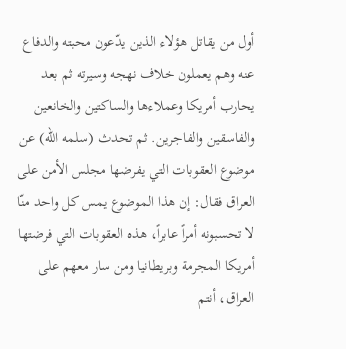أول من يقاتل هؤلاء الذين يدّعون محبته والدفاع عنه وهم يعملون خلاف نهجه وسيرته ثم بعد يحارب أمريكا وعملاءها والساكتين والخانعين والفاسقين والفاجرين. ثم تحدث (سلمه الله) عن موضوع العقوبات التي يفرضها مجلس الأمن على العراق فقال: إن هذا الموضوع يمس كل واحد منّا لا تحسبونه أمراً عابراً، هذه العقوبات التي فرضتها أمريكا المجرمة وبريطانيا ومن سار معهم على العراق، أنتم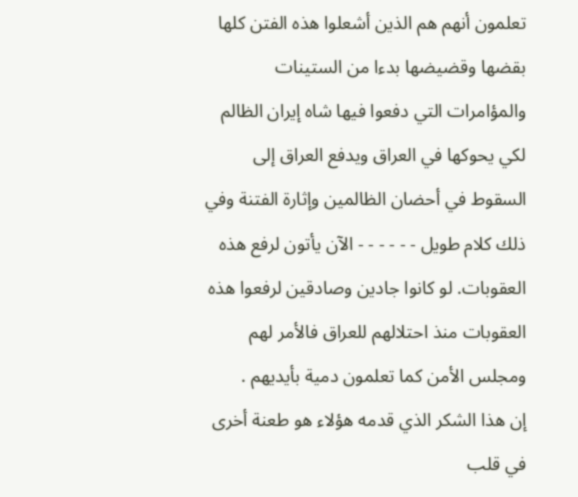تعلمون أنهم هم الذين أشعلوا هذه الفتن كلها بقضها وقضيضها بدءا من الستينات والمؤامرات التي دفعوا فيها شاه إيران الظالم لكي يحوكها في العراق ويدفع العراق إلى السقوط في أحضان الظالمين وإثارة الفتنة وفي ذلك كلام طويل - - - - - - الآن يأتون لرفع هذه العقوبات. لو كانوا جادين وصادقين لرفعوا هذه العقوبات منذ احتلالهم للعراق فالأمر لهم ومجلس الأمن كما تعلمون دمية بأيديهم .
إن هذا الشكر الذي قدمه هؤلاء هو طعنة أخرى في قلب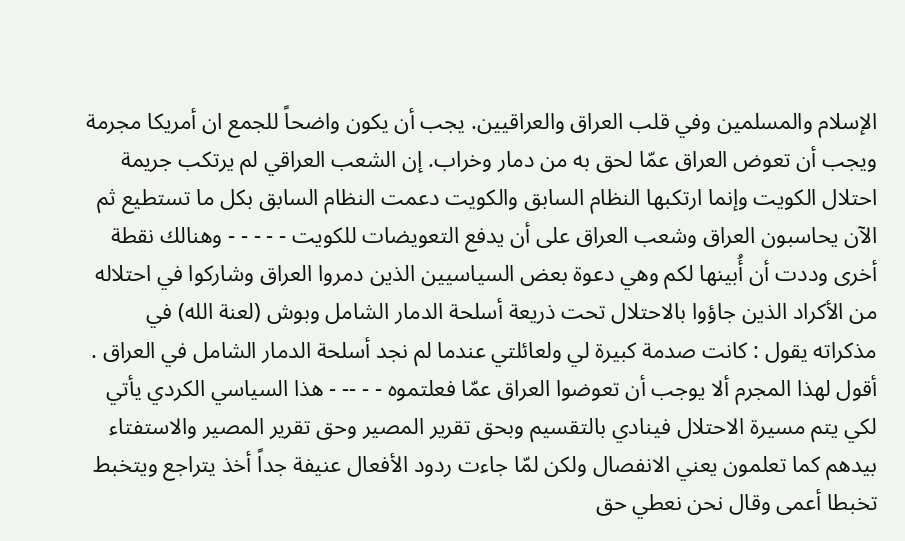الإسلام والمسلمين وفي قلب العراق والعراقيين. يجب أن يكون واضحاً للجمع ان أمريكا مجرمة ويجب أن تعوض العراق عمّا لحق به من دمار وخراب. إن الشعب العراقي لم يرتكب جريمة احتلال الكويت وإنما ارتكبها النظام السابق والكويت دعمت النظام السابق بكل ما تستطيع ثم الآن يحاسبون العراق وشعب العراق على أن يدفع التعويضات للكويت - - - - - وهنالك نقطة أخرى وددت أن أُبينها لكم وهي دعوة بعض السياسيين الذين دمروا العراق وشاركوا في احتلاله من الأكراد الذين جاؤوا بالاحتلال تحت ذريعة أسلحة الدمار الشامل وبوش (لعنة الله) في مذكراته يقول : كانت صدمة كبيرة لي ولعائلتي عندما لم نجد أسلحة الدمار الشامل في العراق . أقول لهذا المجرم ألا يوجب أن تعوضوا العراق عمّا فعلتموه - - -- - هذا السياسي الكردي يأتي لكي يتم مسيرة الاحتلال فينادي بالتقسيم وبحق تقرير المصير وحق تقرير المصير والاستفتاء بيدهم كما تعلمون يعني الانفصال ولكن لمّا جاءت ردود الأفعال عنيفة جداً أخذ يتراجع ويتخبط تخبطا أعمى وقال نحن نعطي حق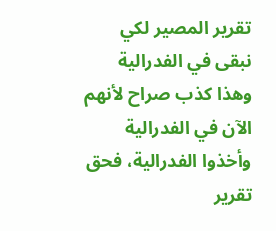تقرير المصير لكي نبقى في الفدرالية وهذا كذب صراح لأنهم الآن في الفدرالية وأخذوا الفدرالية، فحق تقرير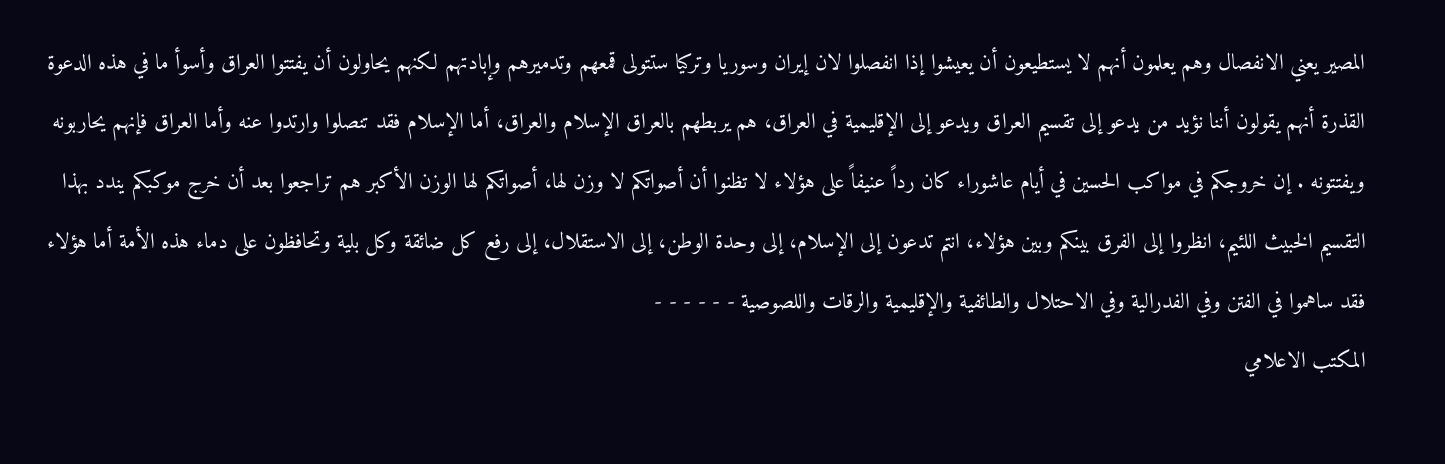المصير يعني الانفصال وهم يعلمون أنهم لا يستطيعون أن يعيشوا إذا انفصلوا لان إيران وسوريا وتركيا ستتولى قمعهم وتدميرهم وإبادتهم لكنهم يحاولون أن يفتتوا العراق وأسوأ ما في هذه الدعوة القذرة أنهم يقولون أننا نؤيد من يدعو إلى تقسيم العراق ويدعو إلى الإقليمية في العراق، هم يربطهم بالعراق الإسلام والعراق، أما الإسلام فقد تنصلوا وارتدوا عنه وأما العراق فإنهم يحاربونه ويفتتونه . إن خروجكم في مواكب الحسين في أيام عاشوراء كان رداً عنيفاً على هؤلاء لا تظنوا أن أصواتكم لا وزن لها، أصواتكم لها الوزن الأكبر هم تراجعوا بعد أن خرج موكبكم يندد بهذا التقسيم الخبيث اللئيم، انظروا إلى الفرق بينكم وبين هؤلاء، انتم تدعون إلى الإسلام، إلى وحدة الوطن، إلى الاستقلال، إلى رفع كل ضائقة وكل بلية وتحافظون على دماء هذه الأمة أما هؤلاء فقد ساهموا في الفتن وفي الفدرالية وفي الاحتلال والطائفية والإقليمية والرقات واللصوصية - - - - - -
المكتب الاعلامي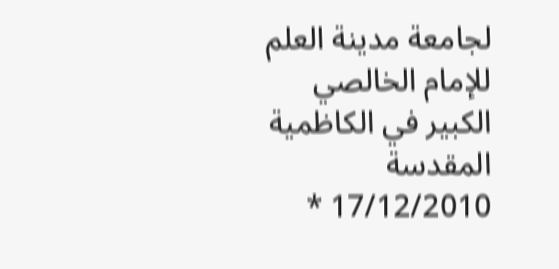لجامعة مدينة العلم للإمام الخالصي الكبير في الكاظمية المقدسة 17/12/2010 *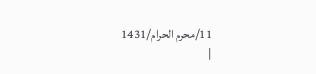11/محرم الحرام/1431
|